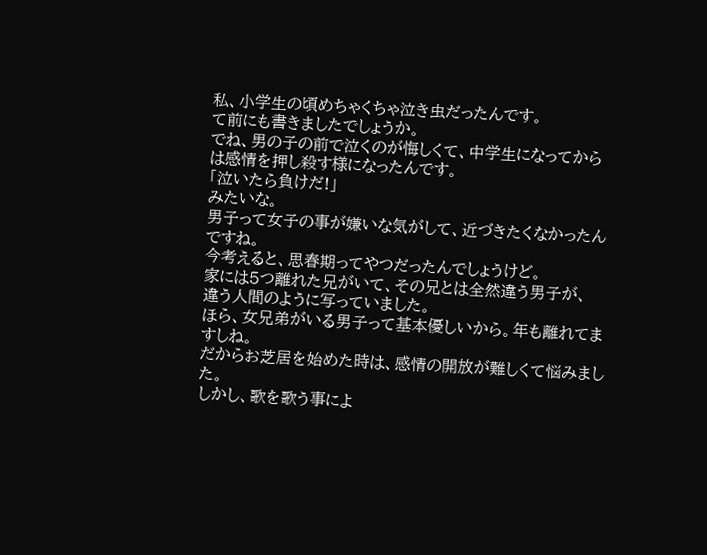私、小学生の頃めちゃくちゃ泣き虫だったんです。
て前にも書きましたでしょうか。
でね、男の子の前で泣くのが悔しくて、中学生になってから
は感情を押し殺す様になったんです。
「泣いたら負けだ!」
みたいな。
男子って女子の事が嫌いな気がして、近づきたくなかったんですね。
今考えると、思春期ってやつだったんでしょうけど。
家には5つ離れた兄がいて、その兄とは全然違う男子が、
違う人間のように写っていました。
ほら、女兄弟がいる男子って基本優しいから。年も離れてますしね。
だからお芝居を始めた時は、感情の開放が難しくて悩みました。
しかし、歌を歌う事によ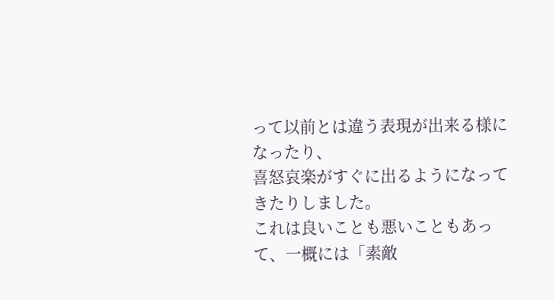って以前とは違う表現が出来る様になったり、
喜怒哀楽がすぐに出るようになってきたりしました。
これは良いことも悪いこともあって、一概には「素敵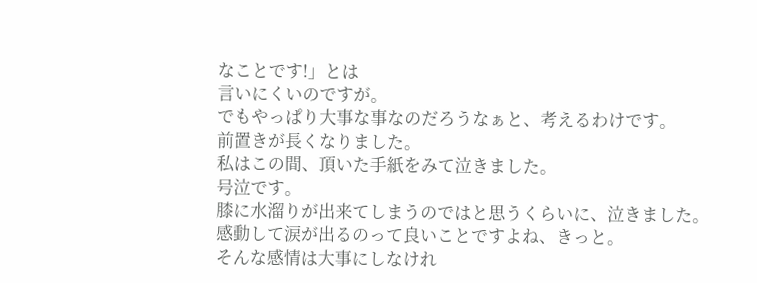なことです!」とは
言いにくいのですが。
でもやっぱり大事な事なのだろうなぁと、考えるわけです。
前置きが長くなりました。
私はこの間、頂いた手紙をみて泣きました。
号泣です。
膝に水溜りが出来てしまうのではと思うくらいに、泣きました。
感動して涙が出るのって良いことですよね、きっと。
そんな感情は大事にしなけれ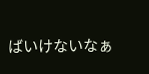ばいけないなぁ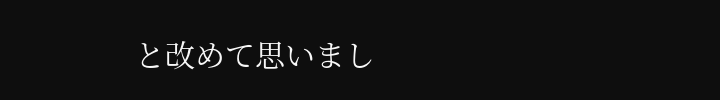と改めて思いまし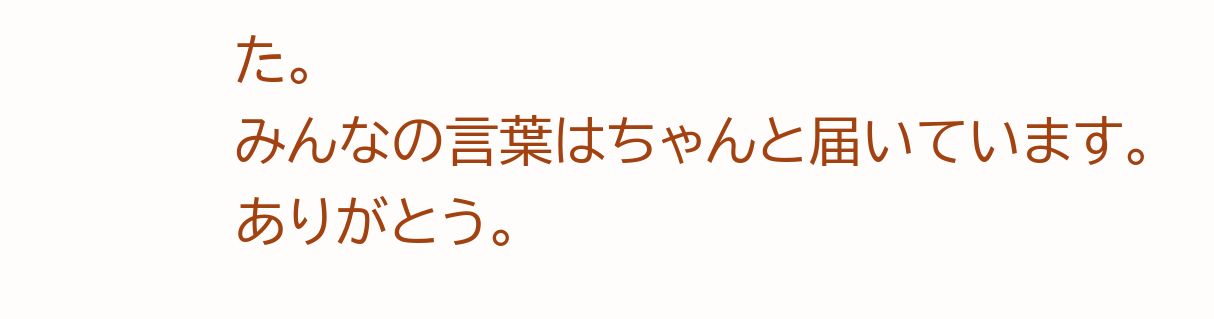た。
みんなの言葉はちゃんと届いています。
ありがとう。